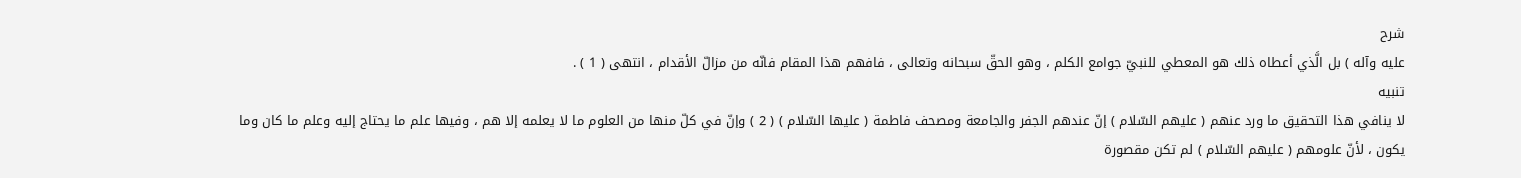شرح
عليه وآله ) بل الَّذي أعطاه ذلك هو المعطي للنبيّ جوامع الكلم ، وهو الحقّ سبحانه وتعالى ، فافهم هذا المقام فانّه من مزالّ الأقدام ، انتهى ( 1 ) .
تنبيه
لا ينافي هذا التحقيق ما ورد عنهم ( عليهم السّلام ) إنّ عندهم الجفر والجامعة ومصحف فاطمة ( عليها السّلام ) ( 2 ) وإنّ في كلّ منها من العلوم ما لا يعلمه إلا هم ، وفيها علم ما يحتاج إليه وعلم ما كان وما يكون ، لأنّ علومهم ( عليهم السّلام ) لم تكن مقصورة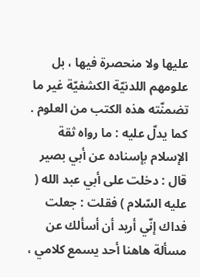عليها ولا منحصرة فيها ، بل علومهم اللدنيّة الكشفيّة غير ما تضمنّته هذه الكتب من العلوم .
كما يدلّ عليه : ما رواه ثقة الإسلام بإسناده عن أبي بصير قال : دخلت على أبي عبد الله ( عليه السّلام ) فقلت : جعلت فداك إنّي أريد أن أسألك عن مسألة هاهنا أحد يسمع كلامي ،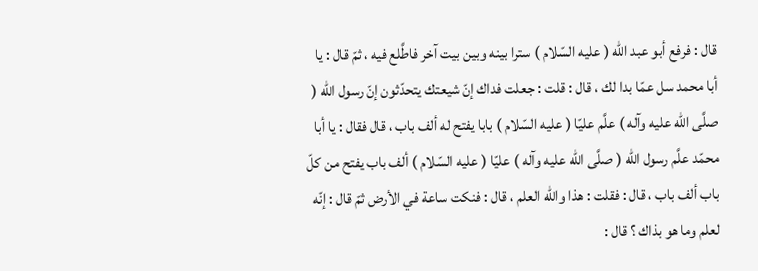قال : فرفع أبو عبد الله ( عليه السّلام ) سترا بينه وبين بيت آخر فاطَّلع فيه ، ثمّ قال : يا أبا محمد سل عمّا بدا لك ، قال : قلت : جعلت فداك إنّ شيعتك يتحدّثون إنّ رسول الله ( صلَّى الله عليه وآله ) علَّم عليّا ( عليه السّلام ) بابا يفتح له ألف باب ، قال فقال : يا أبا محمّد علَّم رسول الله ( صلَّى الله عليه وآله ) عليّا ( عليه السّلام ) ألف باب يفتح من كلّ باب ألف باب ، قال : فقلت : هذا والله العلم ، قال : فنكت ساعة في الأرض ثمّ قال : إنّه لعلم وما هو بذاك ؟ قال :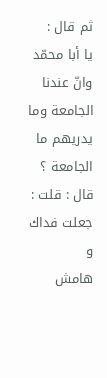ثم قال :
يا أبا محمّد وانّ عندنا الجامعة وما يدريهم ما الجامعة ؟ قال : قلت : جعلت فداك
و
هامش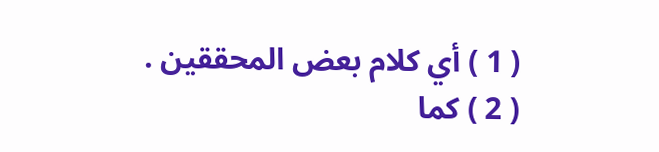( 1 ) أي كلام بعض المحققين .
( 2 ) كما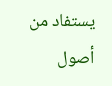يستفاد من أصول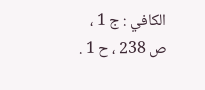الكافي : ج 1 ، ص 238 ، ح 1 .